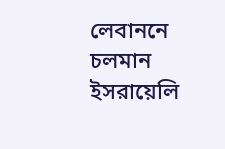লেবাননে চলমান ইসরায়েলি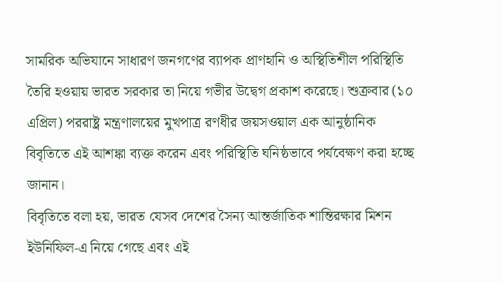সামরিক অভিযানে সাধারণ জনগণের ব্যাপক প্রাণহানি ও অস্থিতিশীল পরিস্থিতি তৈরি হওয়ায় ভারত সরকার তা নিয়ে গভীর উদ্বেগ প্রকাশ করেছে। শুক্রবার (১০ এপ্রিল) পররাষ্ট্র মন্ত্রণালয়ের মুখপাত্র রণধীর জয়সওয়াল এক আনুষ্ঠানিক বিবৃতিতে এই আশঙ্কা ব্যক্ত করেন এবং পরিস্থিতি ঘনিষ্ঠভাবে পর্যবেক্ষণ করা হচ্ছে জানান।
বিবৃতিতে বলা হয়, ভারত যেসব দেশের সৈন্য আন্তর্জাতিক শান্তিরক্ষার মিশন ইউনিফিল‑এ নিয়ে গেছে এবং এই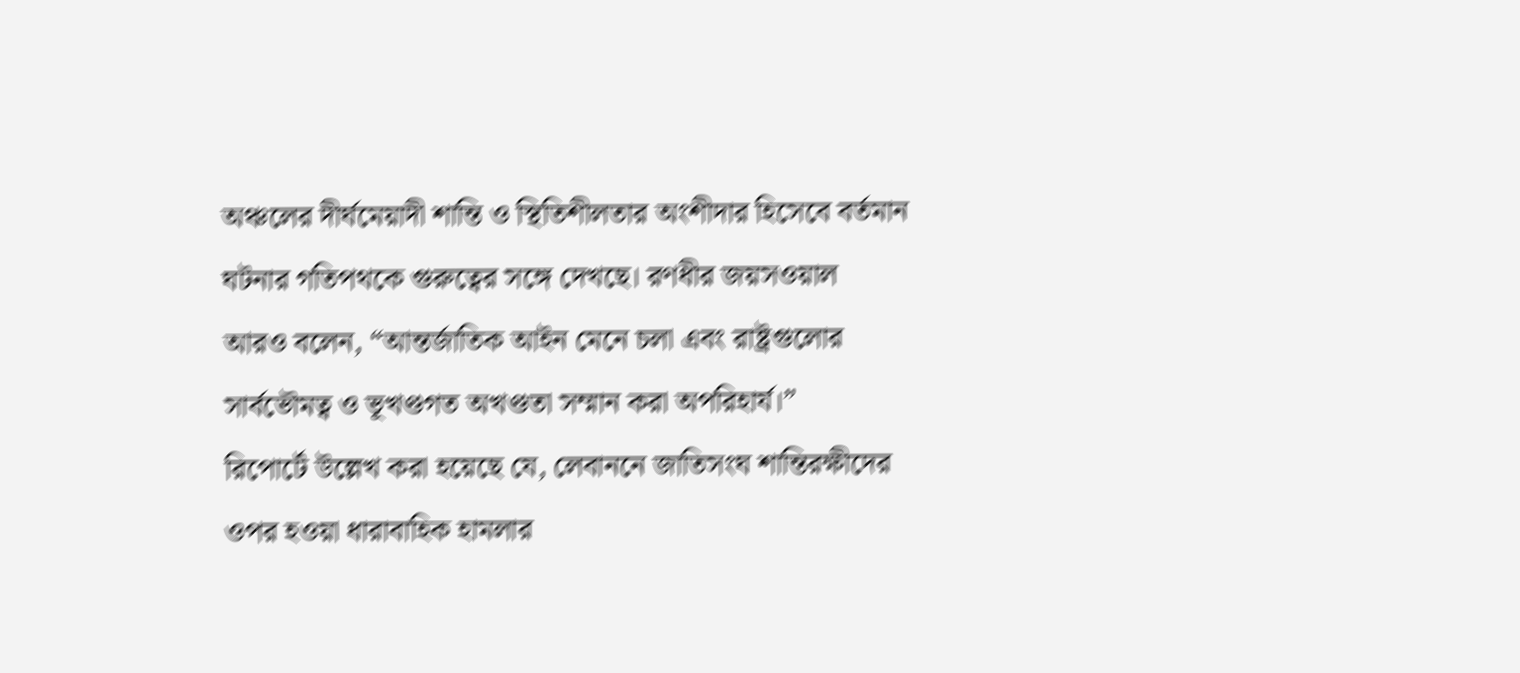অঞ্চলের দীর্ঘমেয়াদী শান্তি ও স্থিতিশীলতার অংশীদার হিসেবে বর্তমান ঘটনার গতিপথকে গুরুত্বের সঙ্গে দেখছে। রণধীর জয়সওয়াল আরও বলেন, “আন্তর্জাতিক আইন মেনে চলা এবং রাষ্ট্রগুলোর সার্বভৌমত্ব ও ভূখণ্ডগত অখণ্ডতা সম্মান করা অপরিহার্য।”
রিপোর্টে উল্লেখ করা হয়েছে যে, লেবাননে জাতিসংঘ শান্তিরক্ষীদের ওপর হওয়া ধারাবাহিক হামলার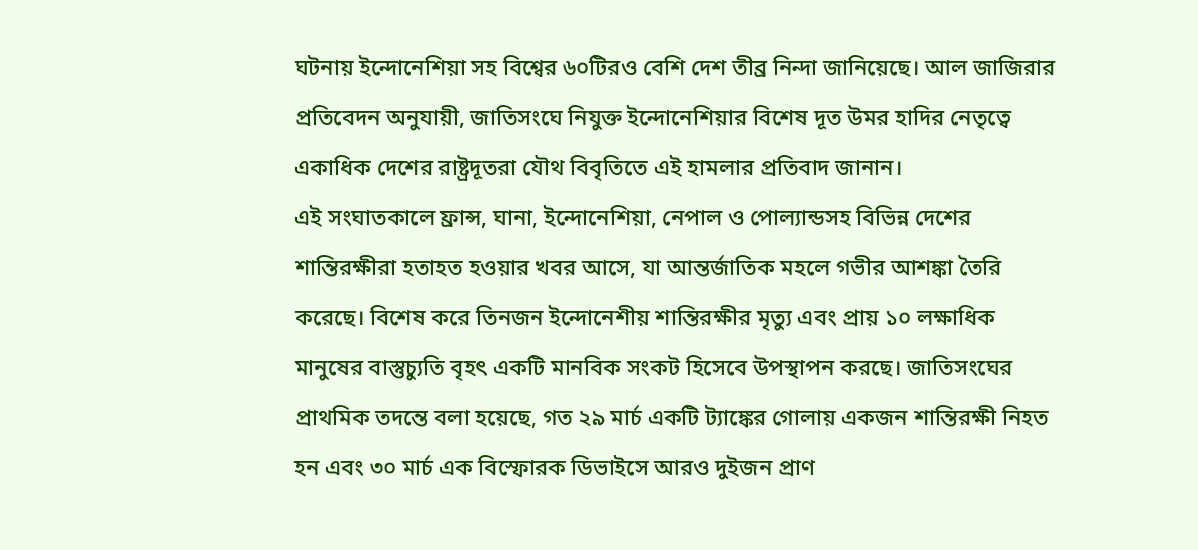ঘটনায় ইন্দোনেশিয়া সহ বিশ্বের ৬০টিরও বেশি দেশ তীব্র নিন্দা জানিয়েছে। আল জাজিরার প্রতিবেদন অনুযায়ী, জাতিসংঘে নিযুক্ত ইন্দোনেশিয়ার বিশেষ দূত উমর হাদির নেতৃত্বে একাধিক দেশের রাষ্ট্রদূতরা যৌথ বিবৃতিতে এই হামলার প্রতিবাদ জানান।
এই সংঘাতকালে ফ্রান্স, ঘানা, ইন্দোনেশিয়া, নেপাল ও পোল্যান্ডসহ বিভিন্ন দেশের শান্তিরক্ষীরা হতাহত হওয়ার খবর আসে, যা আন্তর্জাতিক মহলে গভীর আশঙ্কা তৈরি করেছে। বিশেষ করে তিনজন ইন্দোনেশীয় শান্তিরক্ষীর মৃত্যু এবং প্রায় ১০ লক্ষাধিক মানুষের বাস্তুচ্যুতি বৃহৎ একটি মানবিক সংকট হিসেবে উপস্থাপন করছে। জাতিসংঘের প্রাথমিক তদন্তে বলা হয়েছে, গত ২৯ মার্চ একটি ট্যাঙ্কের গোলায় একজন শান্তিরক্ষী নিহত হন এবং ৩০ মার্চ এক বিস্ফোরক ডিভাইসে আরও দুইজন প্রাণ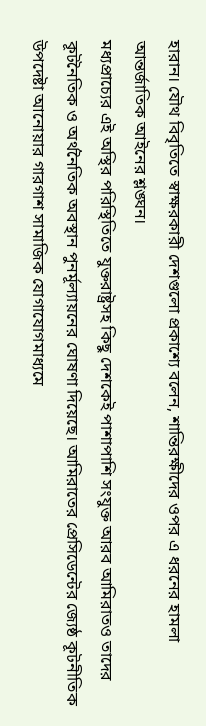হারান। যৌথ বিবৃতিতে স্বাক্ষরকারী দেশগুলো প্রকাশ্যে বলেন, শান্তিরক্ষীদের ওপর এ ধরনের হামলা আন্তর্জাতিক আইনের শ্লঙ্ঘন।
মধ্যপ্রাচ্যের এই অস্থির পরিস্থিতিতে যুক্তরাষ্ট্রসহ কিছু দেশকেই পাশাপাশি সংযুক্ত আরব আমিরাতও তাদের কূটনৈতিক ও অর্থনৈতিক অবস্থান পুনর্মূল্যায়নের ঘোষণা দিয়েছে। আমিরাতের প্রেসিডেন্টের জ্যেষ্ঠ কূটনীতিক উপদেষ্টা আনোয়ার গারগাশ সামাজিক যোগাযোগমাধ্যমে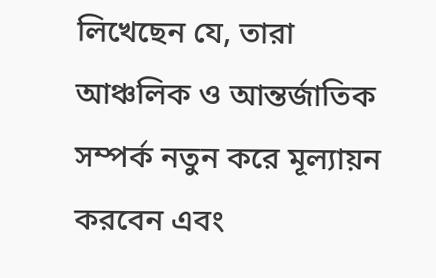লিখেছেন যে, তারা আঞ্চলিক ও আন্তর্জাতিক সম্পর্ক নতুন করে মূল্যায়ন করবেন এবং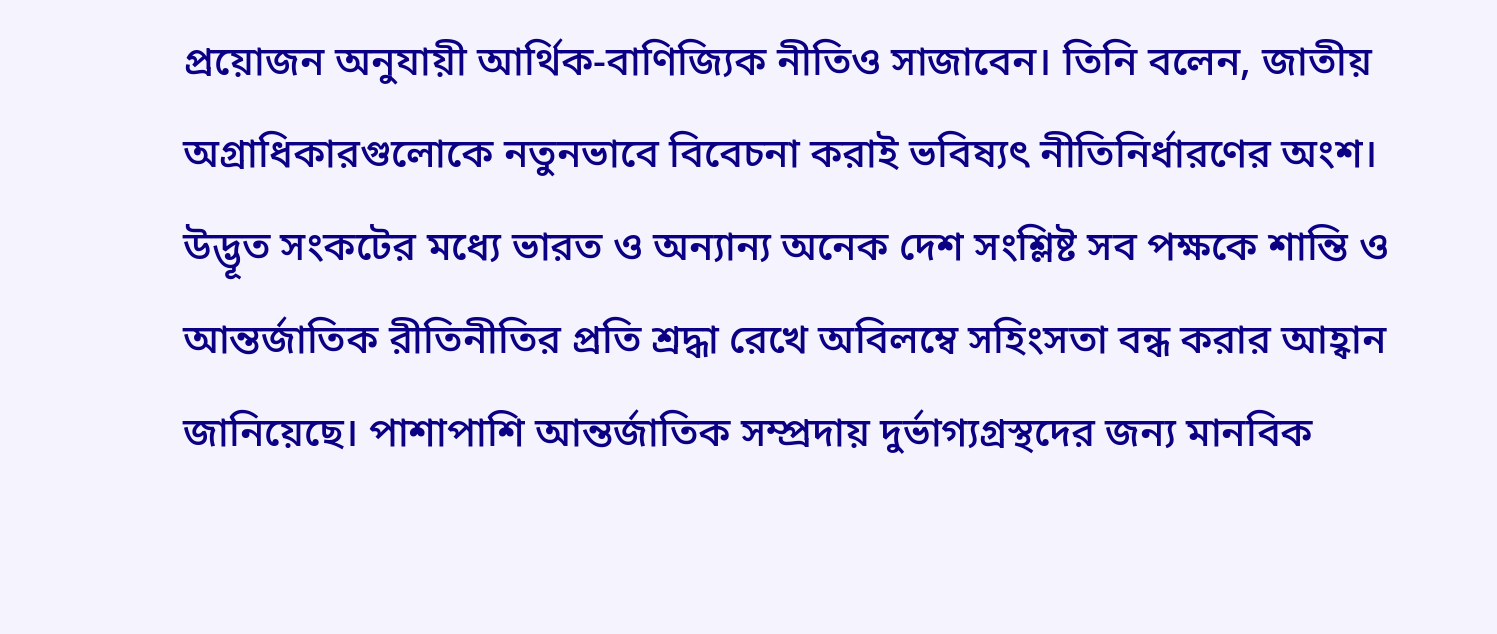প্রয়োজন অনুযায়ী আর্থিক-বাণিজ্যিক নীতিও সাজাবেন। তিনি বলেন, জাতীয় অগ্রাধিকারগুলোকে নতুনভাবে বিবেচনা করাই ভবিষ্যৎ নীতিনির্ধারণের অংশ।
উদ্ভূত সংকটের মধ্যে ভারত ও অন্যান্য অনেক দেশ সংশ্লিষ্ট সব পক্ষকে শান্তি ও আন্তর্জাতিক রীতিনীতির প্রতি শ্রদ্ধা রেখে অবিলম্বে সহিংসতা বন্ধ করার আহ্বান জানিয়েছে। পাশাপাশি আন্তর্জাতিক সম্প্রদায় দুর্ভাগ্যগ্রস্থদের জন্য মানবিক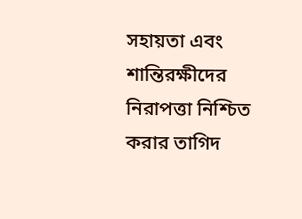সহায়তা এবং শান্তিরক্ষীদের নিরাপত্তা নিশ্চিত করার তাগিদ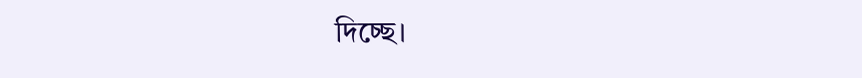দিচ্ছে।